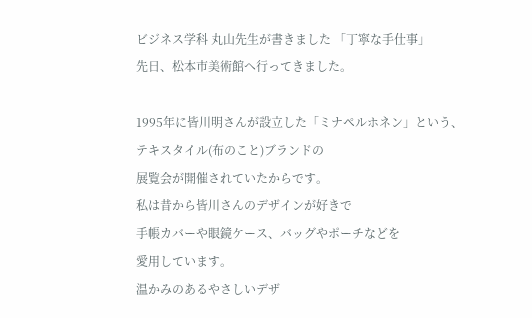ビジネス学科 丸山先生が書きました 「丁寧な手仕事」
先日、松本市美術館へ行ってきました。

1995年に皆川明さんが設立した「ミナペルホネン」という、
テキスタイル(布のこと)ブランドの
展覧会が開催されていたからです。
私は昔から皆川さんのデザインが好きで
手帳カバーや眼鏡ケース、バッグやポーチなどを
愛用しています。
温かみのあるやさしいデザ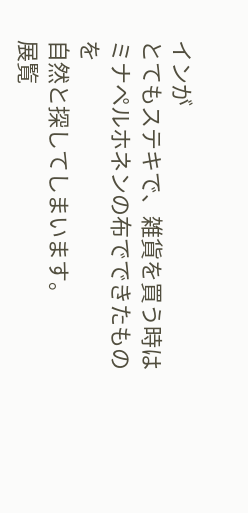インが
とてもステキで、雑貨を買う時は
ミナペルホネンの布でできたものを
自然と探してしまいます。
展覧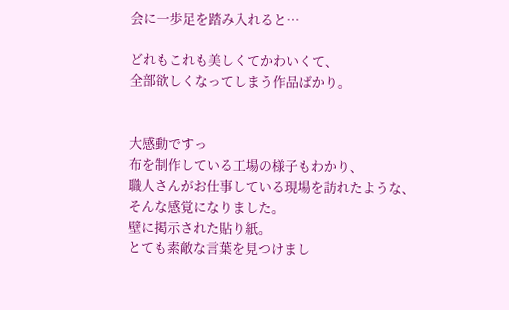会に一歩足を踏み入れると…

どれもこれも美しくてかわいくて、
全部欲しくなってしまう作品ばかり。


大感動ですっ
布を制作している工場の様子もわかり、
職人さんがお仕事している現場を訪れたような、
そんな感覚になりました。
壁に掲示された貼り紙。
とても素敵な言葉を見つけまし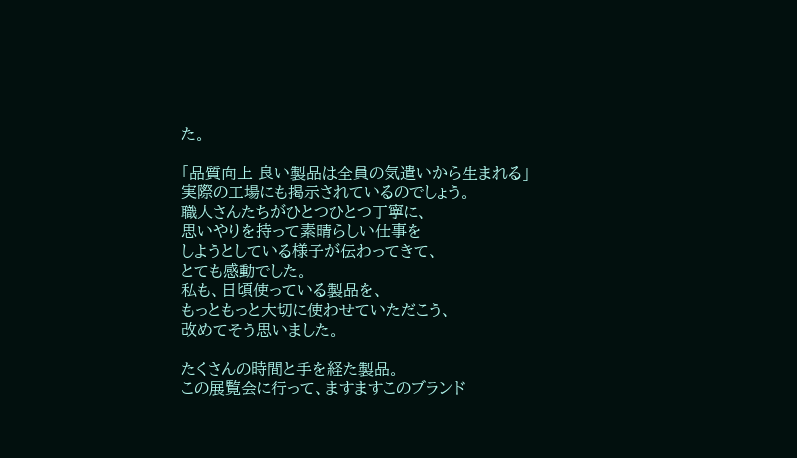た。

「品質向上 良い製品は全員の気遣いから生まれる」
実際の工場にも掲示されているのでしょう。
職人さんたちがひとつひとつ丁寧に、
思いやりを持って素晴らしい仕事を
しようとしている様子が伝わってきて、
とても感動でした。
私も、日頃使っている製品を、
もっともっと大切に使わせていただこう、
改めてそう思いました。

たくさんの時間と手を経た製品。
この展覧会に行って、ますますこのブランド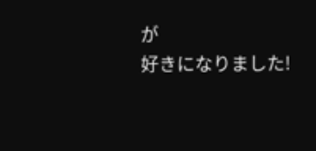が
好きになりました!